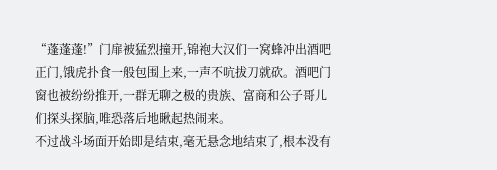“蓬蓬蓬!”门扉被猛烈撞开,锦袍大汉们一窝蜂冲出酒吧正门,饿虎扑食一般包围上来,一声不吭拔刀就砍。酒吧门窗也被纷纷推开,一群无聊之极的贵族、富商和公子哥儿们探头探脑,唯恐落后地瞅起热闹来。
不过战斗场面开始即是结束,毫无悬念地结束了,根本没有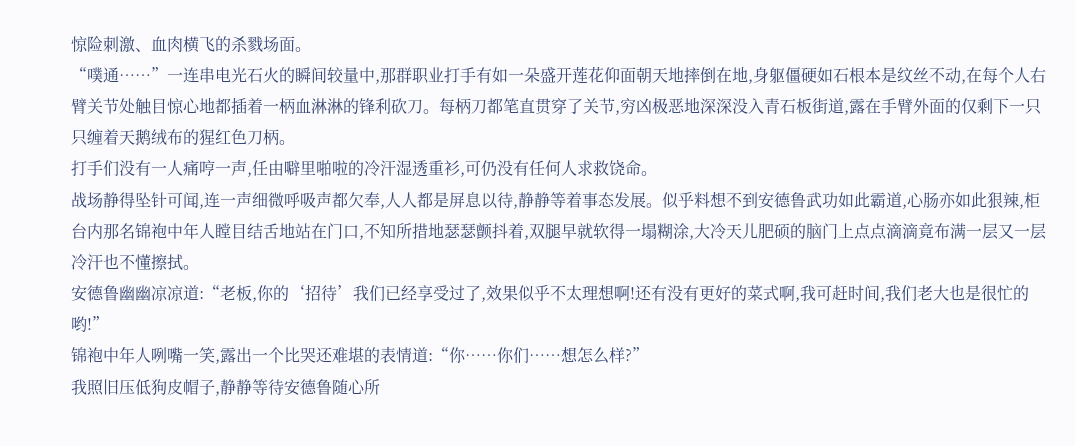惊险刺激、血肉横飞的杀戮场面。
“噗通……”一连串电光石火的瞬间较量中,那群职业打手有如一朵盛开莲花仰面朝天地摔倒在地,身躯僵硬如石根本是纹丝不动,在每个人右臂关节处触目惊心地都插着一柄血淋淋的锋利砍刀。每柄刀都笔直贯穿了关节,穷凶极恶地深深没入青石板街道,露在手臂外面的仅剩下一只只缠着天鹅绒布的猩红色刀柄。
打手们没有一人痛哼一声,任由噼里啪啦的冷汗湿透重衫,可仍没有任何人求救饶命。
战场静得坠针可闻,连一声细微呼吸声都欠奉,人人都是屏息以待,静静等着事态发展。似乎料想不到安德鲁武功如此霸道,心肠亦如此狠辣,柜台内那名锦袍中年人瞠目结舌地站在门口,不知所措地瑟瑟颤抖着,双腿早就软得一塌糊涂,大冷天儿肥硕的脑门上点点滴滴竟布满一层又一层冷汗也不懂擦拭。
安德鲁幽幽凉凉道:“老板,你的‘招待’我们已经享受过了,效果似乎不太理想啊!还有没有更好的菜式啊,我可赶时间,我们老大也是很忙的哟!”
锦袍中年人咧嘴一笑,露出一个比哭还难堪的表情道:“你……你们……想怎么样?”
我照旧压低狗皮帽子,静静等待安德鲁随心所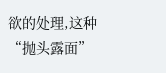欲的处理,这种“抛头露面”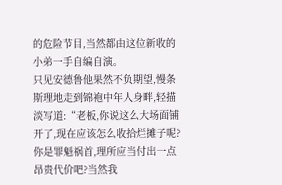的危险节目,当然都由这位新收的小弟一手自编自演。
只见安德鲁他果然不负期望,慢条斯理地走到锦袍中年人身畔,轻描淡写道:“老板,你说这么大场面铺开了,现在应该怎么收拾烂摊子呢?你是罪魁祸首,理所应当付出一点昂贵代价吧?当然我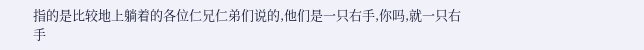指的是比较地上躺着的各位仁兄仁弟们说的,他们是一只右手,你吗,就一只右手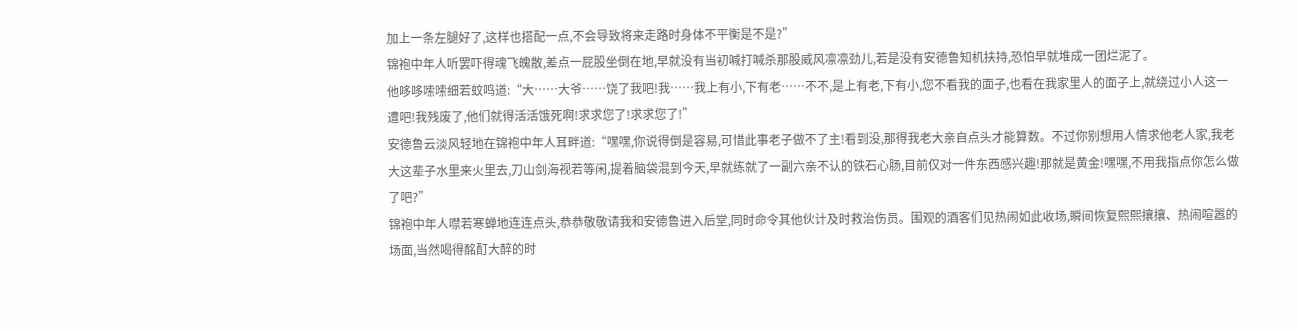加上一条左腿好了,这样也搭配一点,不会导致将来走路时身体不平衡是不是?”
锦袍中年人听罢吓得魂飞魄散,差点一屁股坐倒在地,早就没有当初喊打喊杀那股威风凛凛劲儿,若是没有安德鲁知机扶持,恐怕早就堆成一团烂泥了。
他哆哆嗦嗦细若蚊鸣道:“大……大爷……饶了我吧!我……我上有小,下有老……不不,是上有老,下有小,您不看我的面子,也看在我家里人的面子上,就绕过小人这一遭吧!我残废了,他们就得活活饿死啊!求求您了!求求您了!”
安德鲁云淡风轻地在锦袍中年人耳畔道:“嘿嘿,你说得倒是容易,可惜此事老子做不了主!看到没,那得我老大亲自点头才能算数。不过你别想用人情求他老人家,我老大这辈子水里来火里去,刀山剑海视若等闲,提着脑袋混到今天,早就练就了一副六亲不认的铁石心肠,目前仅对一件东西感兴趣!那就是黄金!嘿嘿,不用我指点你怎么做了吧?”
锦袍中年人噤若寒蝉地连连点头,恭恭敬敬请我和安德鲁进入后堂,同时命令其他伙计及时救治伤员。围观的酒客们见热闹如此收场,瞬间恢复熙熙攘攘、热闹喧嚣的场面,当然喝得酩酊大醉的时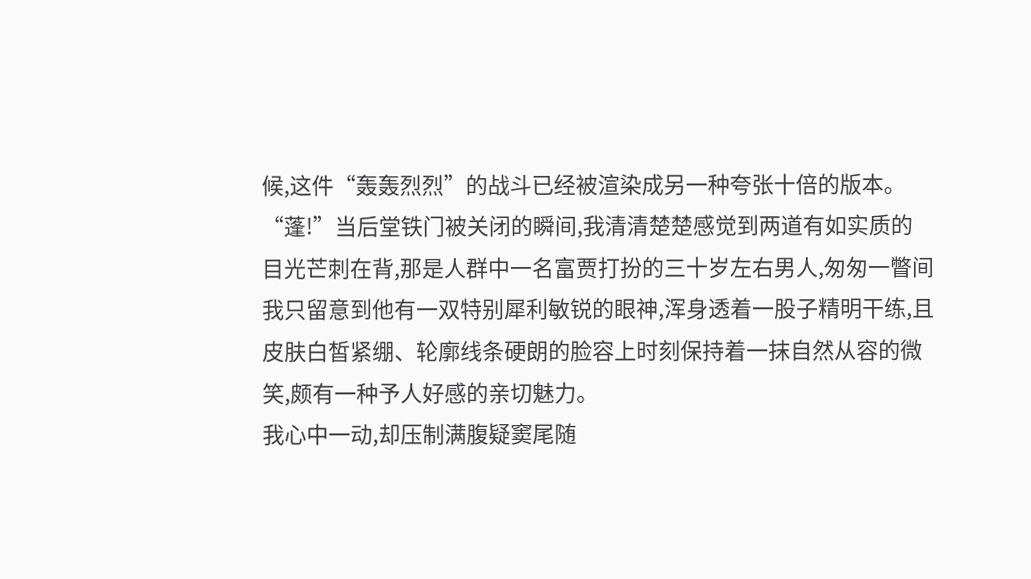候,这件“轰轰烈烈”的战斗已经被渲染成另一种夸张十倍的版本。
“蓬!”当后堂铁门被关闭的瞬间,我清清楚楚感觉到两道有如实质的目光芒刺在背,那是人群中一名富贾打扮的三十岁左右男人,匆匆一瞥间我只留意到他有一双特别犀利敏锐的眼神,浑身透着一股子精明干练,且皮肤白皙紧绷、轮廓线条硬朗的脸容上时刻保持着一抹自然从容的微笑,颇有一种予人好感的亲切魅力。
我心中一动,却压制满腹疑窦尾随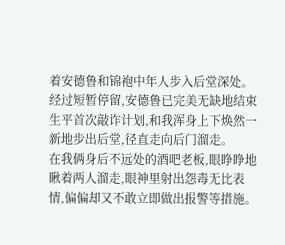着安德鲁和锦袍中年人步入后堂深处。
经过短暂停留,安德鲁已完美无缺地结束生平首次敲诈计划,和我浑身上下焕然一新地步出后堂,径直走向后门溜走。
在我俩身后不远处的酒吧老板,眼睁睁地瞅着两人溜走,眼神里射出怨毒无比表情,偏偏却又不敢立即做出报警等措施。